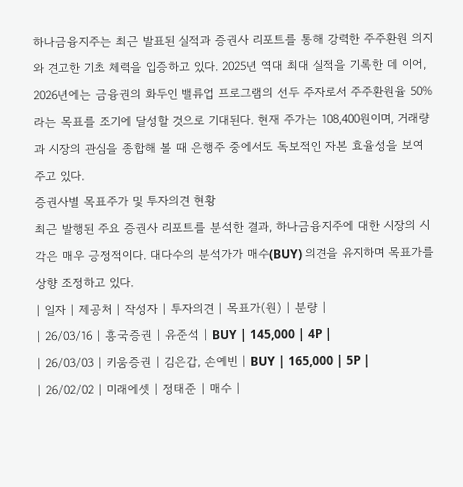하나금융지주는 최근 발표된 실적과 증권사 리포트를 통해 강력한 주주환원 의지와 견고한 기초 체력을 입증하고 있다. 2025년 역대 최대 실적을 기록한 데 이어, 2026년에는 금융권의 화두인 밸류업 프로그램의 선두 주자로서 주주환원율 50%라는 목표를 조기에 달성할 것으로 기대된다. 현재 주가는 108,400원이며, 거래량과 시장의 관심을 종합해 볼 때 은행주 중에서도 독보적인 자본 효율성을 보여주고 있다.
증권사별 목표주가 및 투자의견 현황
최근 발행된 주요 증권사 리포트를 분석한 결과, 하나금융지주에 대한 시장의 시각은 매우 긍정적이다. 대다수의 분석가가 매수(BUY) 의견을 유지하며 목표가를 상향 조정하고 있다.
| 일자 | 제공처 | 작성자 | 투자의견 | 목표가(원) | 분량 |
| 26/03/16 | 흥국증권 | 유준석 | BUY | 145,000 | 4P |
| 26/03/03 | 키움증권 | 김은갑, 손예빈 | BUY | 165,000 | 5P |
| 26/02/02 | 미래에셋 | 정태준 | 매수 |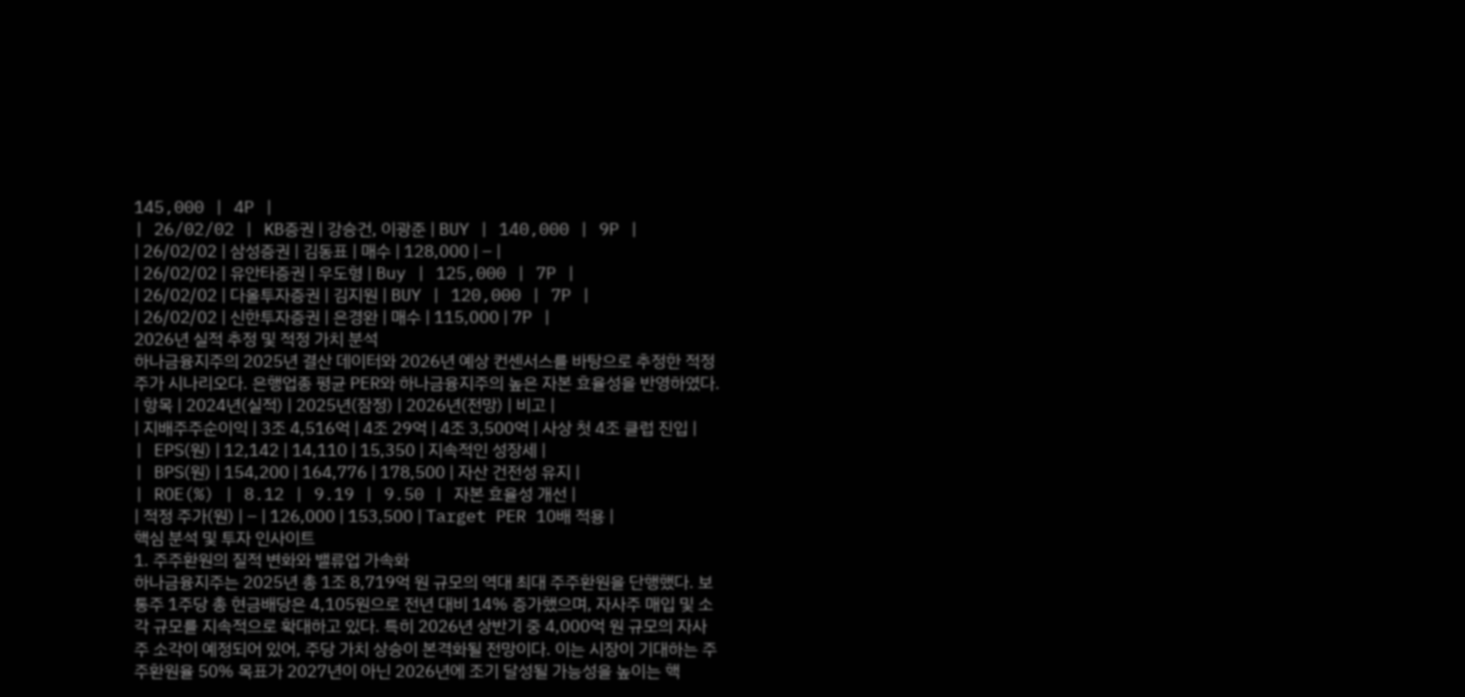145,000 | 4P |
| 26/02/02 | KB증권 | 강승건, 이광준 | BUY | 140,000 | 9P |
| 26/02/02 | 삼성증권 | 김동표 | 매수 | 128,000 | – |
| 26/02/02 | 유안타증권 | 우도형 | Buy | 125,000 | 7P |
| 26/02/02 | 다올투자증권 | 김지원 | BUY | 120,000 | 7P |
| 26/02/02 | 신한투자증권 | 은경완 | 매수 | 115,000 | 7P |
2026년 실적 추정 및 적정 가치 분석
하나금융지주의 2025년 결산 데이터와 2026년 예상 컨센서스를 바탕으로 추정한 적정 주가 시나리오다. 은행업종 평균 PER와 하나금융지주의 높은 자본 효율성을 반영하였다.
| 항목 | 2024년(실적) | 2025년(잠정) | 2026년(전망) | 비고 |
| 지배주주순이익 | 3조 4,516억 | 4조 29억 | 4조 3,500억 | 사상 첫 4조 클럽 진입 |
| EPS(원) | 12,142 | 14,110 | 15,350 | 지속적인 성장세 |
| BPS(원) | 154,200 | 164,776 | 178,500 | 자산 건전성 유지 |
| ROE(%) | 8.12 | 9.19 | 9.50 | 자본 효율성 개선 |
| 적정 주가(원) | – | 126,000 | 153,500 | Target PER 10배 적용 |
핵심 분석 및 투자 인사이트
1. 주주환원의 질적 변화와 밸류업 가속화
하나금융지주는 2025년 총 1조 8,719억 원 규모의 역대 최대 주주환원을 단행했다. 보통주 1주당 총 현금배당은 4,105원으로 전년 대비 14% 증가했으며, 자사주 매입 및 소각 규모를 지속적으로 확대하고 있다. 특히 2026년 상반기 중 4,000억 원 규모의 자사주 소각이 예정되어 있어, 주당 가치 상승이 본격화될 전망이다. 이는 시장이 기대하는 주주환원율 50% 목표가 2027년이 아닌 2026년에 조기 달성될 가능성을 높이는 핵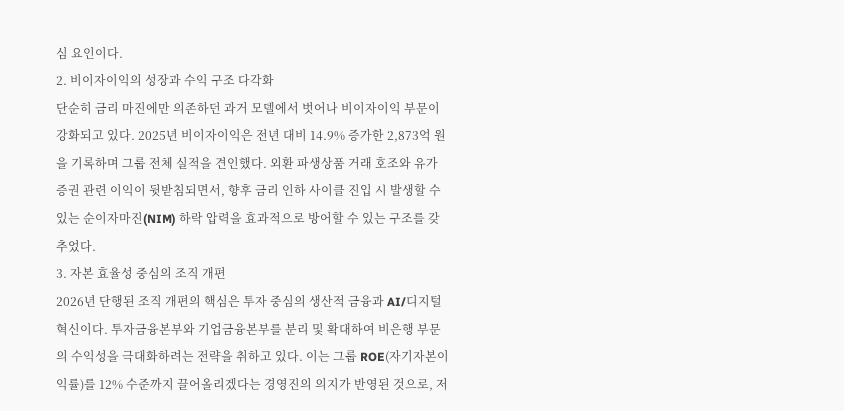심 요인이다.
2. 비이자이익의 성장과 수익 구조 다각화
단순히 금리 마진에만 의존하던 과거 모델에서 벗어나 비이자이익 부문이 강화되고 있다. 2025년 비이자이익은 전년 대비 14.9% 증가한 2,873억 원을 기록하며 그룹 전체 실적을 견인했다. 외환 파생상품 거래 호조와 유가증권 관련 이익이 뒷받침되면서, 향후 금리 인하 사이클 진입 시 발생할 수 있는 순이자마진(NIM) 하락 압력을 효과적으로 방어할 수 있는 구조를 갖추었다.
3. 자본 효율성 중심의 조직 개편
2026년 단행된 조직 개편의 핵심은 투자 중심의 생산적 금융과 AI/디지털 혁신이다. 투자금융본부와 기업금융본부를 분리 및 확대하여 비은행 부문의 수익성을 극대화하려는 전략을 취하고 있다. 이는 그룹 ROE(자기자본이익률)를 12% 수준까지 끌어올리겠다는 경영진의 의지가 반영된 것으로, 저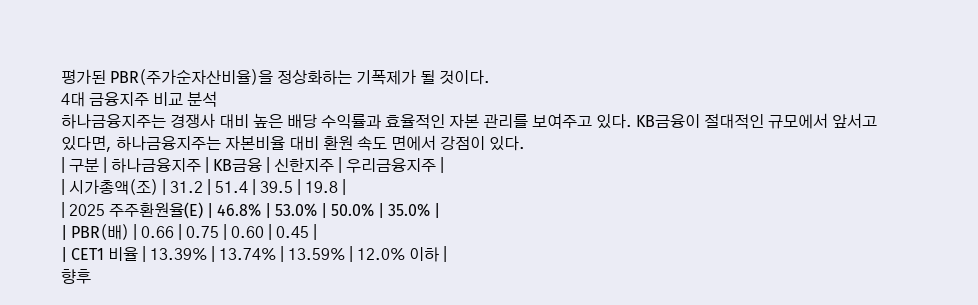평가된 PBR(주가순자산비율)을 정상화하는 기폭제가 될 것이다.
4대 금융지주 비교 분석
하나금융지주는 경쟁사 대비 높은 배당 수익률과 효율적인 자본 관리를 보여주고 있다. KB금융이 절대적인 규모에서 앞서고 있다면, 하나금융지주는 자본비율 대비 환원 속도 면에서 강점이 있다.
| 구분 | 하나금융지주 | KB금융 | 신한지주 | 우리금융지주 |
| 시가총액(조) | 31.2 | 51.4 | 39.5 | 19.8 |
| 2025 주주환원율(E) | 46.8% | 53.0% | 50.0% | 35.0% |
| PBR(배) | 0.66 | 0.75 | 0.60 | 0.45 |
| CET1 비율 | 13.39% | 13.74% | 13.59% | 12.0% 이하 |
향후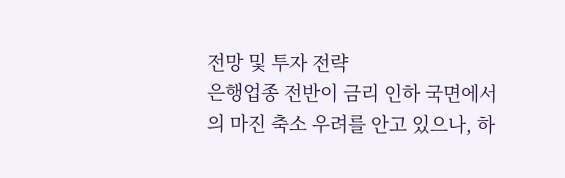전망 및 투자 전략
은행업종 전반이 금리 인하 국면에서의 마진 축소 우려를 안고 있으나, 하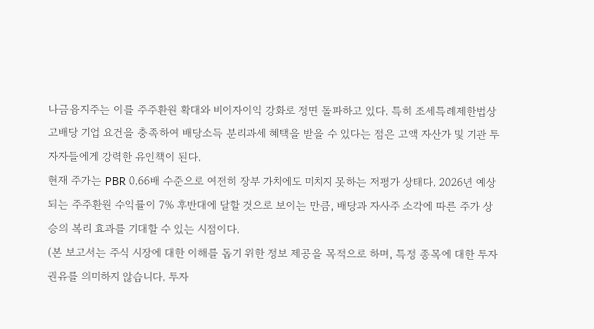나금융지주는 이를 주주환원 확대와 비이자이익 강화로 정면 돌파하고 있다. 특히 조세특례제한법상 고배당 기업 요건을 충족하여 배당소득 분리과세 혜택을 받을 수 있다는 점은 고액 자산가 및 기관 투자자들에게 강력한 유인책이 된다.
현재 주가는 PBR 0.66배 수준으로 여전히 장부 가치에도 미치지 못하는 저평가 상태다. 2026년 예상되는 주주환원 수익률이 7% 후반대에 달할 것으로 보이는 만큼, 배당과 자사주 소각에 따른 주가 상승의 복리 효과를 기대할 수 있는 시점이다.
(본 보고서는 주식 시장에 대한 이해를 돕기 위한 정보 제공을 목적으로 하며, 특정 종목에 대한 투자 권유를 의미하지 않습니다. 투자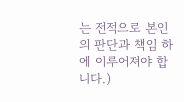는 전적으로 본인의 판단과 책임 하에 이루어져야 합니다.)